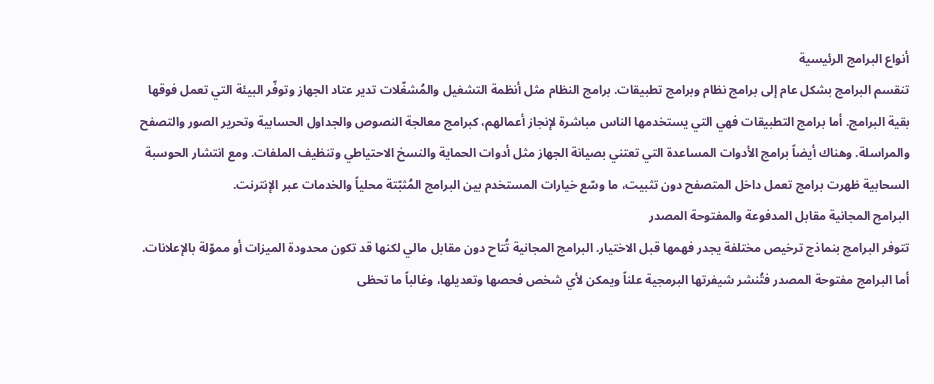أنواع البرامج الرئيسية
تنقسم البرامج بشكل عام إلى برامج نظام وبرامج تطبيقات. برامج النظام مثل أنظمة التشغيل والمُشغّلات تدير عتاد الجهاز وتوفّر البيئة التي تعمل فوقها بقية البرامج. أما برامج التطبيقات فهي التي يستخدمها الناس مباشرة لإنجاز أعمالهم، كبرامج معالجة النصوص والجداول الحسابية وتحرير الصور والتصفح والمراسلة. وهناك أيضاً برامج الأدوات المساعدة التي تعتني بصيانة الجهاز مثل أدوات الحماية والنسخ الاحتياطي وتنظيف الملفات. ومع انتشار الحوسبة السحابية ظهرت برامج تعمل داخل المتصفح دون تثبيت، ما وسّع خيارات المستخدم بين البرامج المُثبّتة محلياً والخدمات عبر الإنترنت.
البرامج المجانية مقابل المدفوعة والمفتوحة المصدر
تتوفر البرامج بنماذج ترخيص مختلفة يجدر فهمها قبل الاختيار. البرامج المجانية تُتاح دون مقابل مالي لكنها قد تكون محدودة الميزات أو مموّلة بالإعلانات. أما البرامج مفتوحة المصدر فتُنشر شيفرتها البرمجية علناً ويمكن لأي شخص فحصها وتعديلها، وغالباً ما تحظى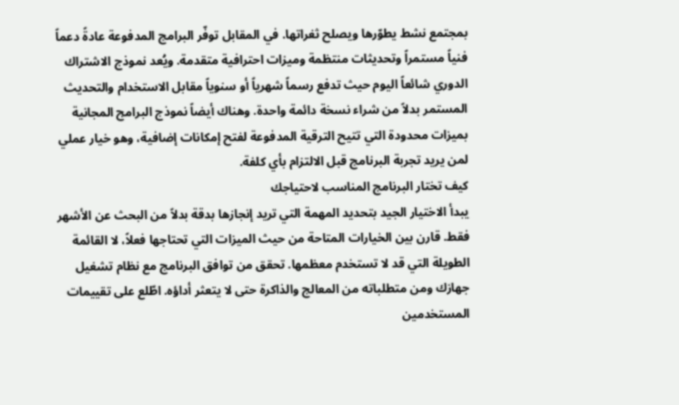بمجتمع نشط يطوّرها ويصلح ثغراتها. في المقابل توفّر البرامج المدفوعة عادةً دعماً فنياً مستمراً وتحديثات منتظمة وميزات احترافية متقدمة. ويُعد نموذج الاشتراك الدوري شائعاً اليوم حيث تدفع رسماً شهرياً أو سنوياً مقابل الاستخدام والتحديث المستمر بدلاً من شراء نسخة دائمة واحدة. وهناك أيضاً نموذج البرامج المجانية بميزات محدودة التي تتيح الترقية المدفوعة لفتح إمكانات إضافية، وهو خيار عملي لمن يريد تجربة البرنامج قبل الالتزام بأي كلفة.
كيف تختار البرنامج المناسب لاحتياجك
يبدأ الاختيار الجيد بتحديد المهمة التي تريد إنجازها بدقة بدلاً من البحث عن الأشهر فقط. قارن بين الخيارات المتاحة من حيث الميزات التي تحتاجها فعلاً، لا القائمة الطويلة التي قد لا تستخدم معظمها. تحقق من توافق البرنامج مع نظام تشغيل جهازك ومن متطلباته من المعالج والذاكرة حتى لا يتعثر أداؤه. اطّلع على تقييمات المستخدمين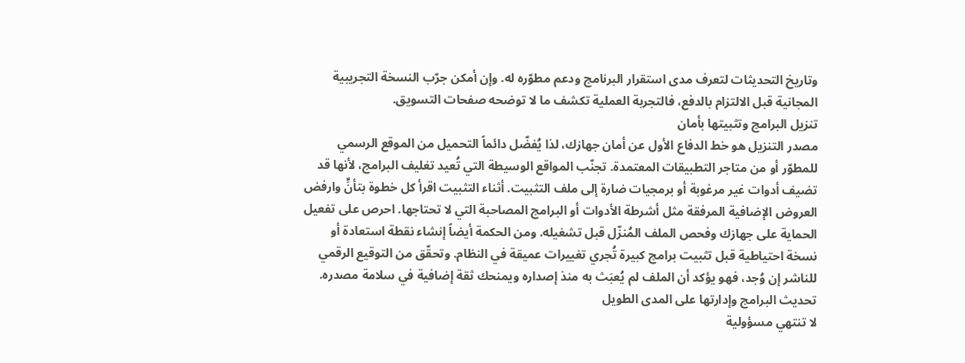وتاريخ التحديثات لتعرف مدى استقرار البرنامج ودعم مطوّره له. وإن أمكن جرّب النسخة التجريبية المجانية قبل الالتزام بالدفع، فالتجربة العملية تكشف ما لا توضحه صفحات التسويق.
تنزيل البرامج وتثبيتها بأمان
مصدر التنزيل هو خط الدفاع الأول عن أمان جهازك، لذا يُفضّل دائماً التحميل من الموقع الرسمي للمطوّر أو من متاجر التطبيقات المعتمدة. تجنّب المواقع الوسيطة التي تُعيد تغليف البرامج، لأنها قد تضيف أدوات غير مرغوبة أو برمجيات ضارة إلى ملف التثبيت. أثناء التثبيت اقرأ كل خطوة بتأنٍّ وارفض العروض الإضافية المرفقة مثل أشرطة الأدوات أو البرامج المصاحبة التي لا تحتاجها. احرص على تفعيل الحماية على جهازك وفحص الملف المُنزّل قبل تشغيله. ومن الحكمة أيضاً إنشاء نقطة استعادة أو نسخة احتياطية قبل تثبيت برامج كبيرة تُجري تغييرات عميقة في النظام. وتحقّق من التوقيع الرقمي للناشر إن وُجد، فهو يؤكد أن الملف لم يُعبَث به منذ إصداره ويمنحك ثقة إضافية في سلامة مصدره.
تحديث البرامج وإدارتها على المدى الطويل
لا تنتهي مسؤولية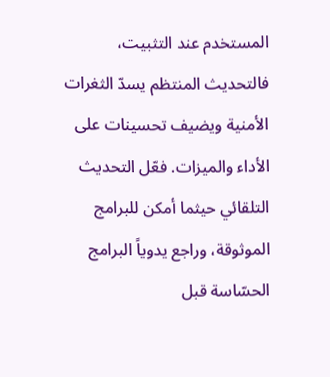المستخدم عند التثبيت، فالتحديث المنتظم يسدّ الثغرات الأمنية ويضيف تحسينات على الأداء والميزات. فعّل التحديث التلقائي حيثما أمكن للبرامج الموثوقة، وراجع يدوياً البرامج الحسّاسة قبل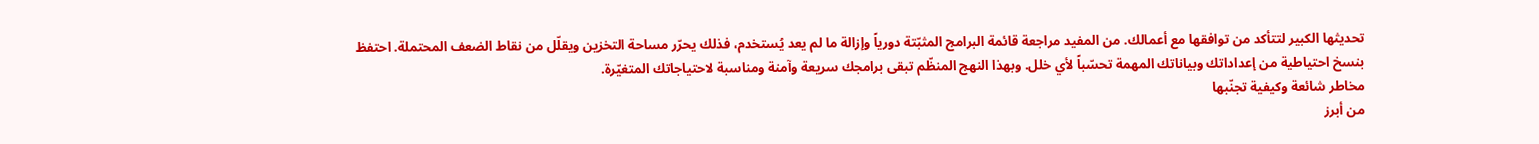تحديثها الكبير لتتأكد من توافقها مع أعمالك. من المفيد مراجعة قائمة البرامج المثبّتة دورياً وإزالة ما لم يعد يُستخدم، فذلك يحرّر مساحة التخزين ويقلّل من نقاط الضعف المحتملة. احتفظ بنسخ احتياطية من إعداداتك وبياناتك المهمة تحسّباً لأي خلل. وبهذا النهج المنظّم تبقى برامجك سريعة وآمنة ومناسبة لاحتياجاتك المتغيّرة.
مخاطر شائعة وكيفية تجنّبها
من أبرز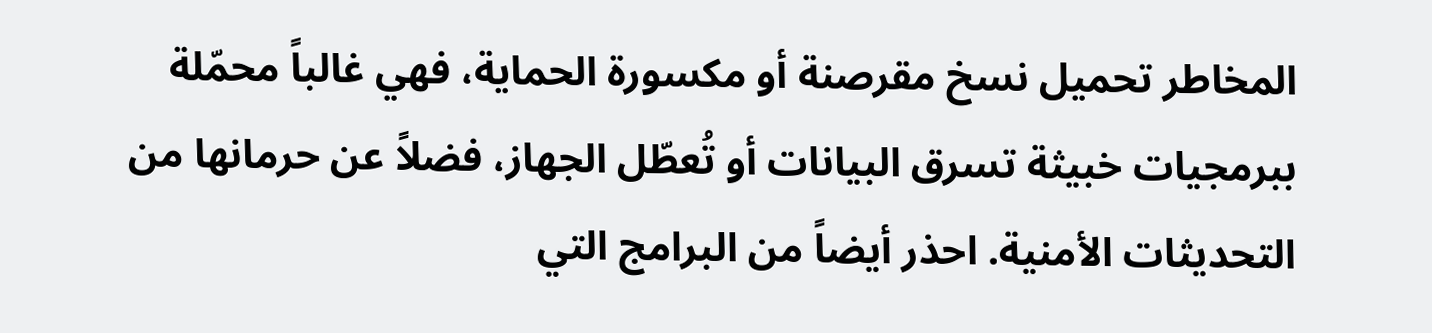المخاطر تحميل نسخ مقرصنة أو مكسورة الحماية، فهي غالباً محمّلة ببرمجيات خبيثة تسرق البيانات أو تُعطّل الجهاز، فضلاً عن حرمانها من التحديثات الأمنية. احذر أيضاً من البرامج التي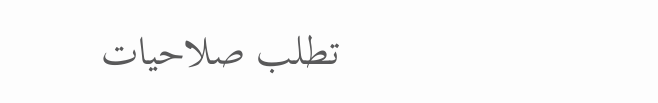تطلب صلاحيات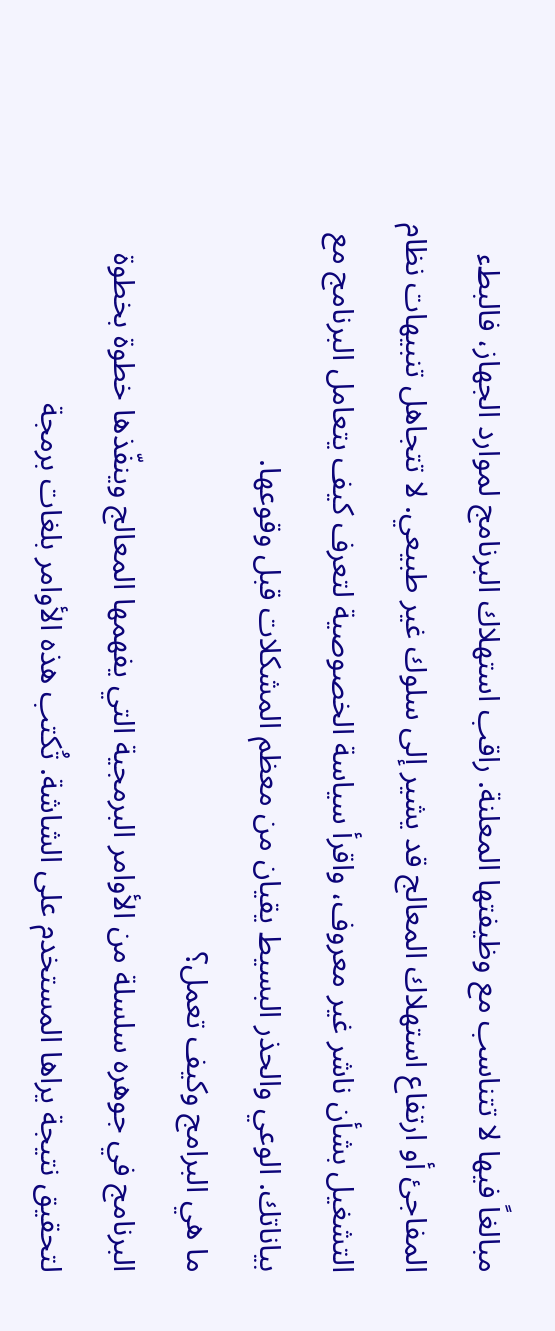مبالغاً فيها لا تتناسب مع وظيفتها المعلنة. راقب استهلاك البرنامج لموارد الجهاز، فالبطء المفاجئ أو ارتفاع استهلاك المعالج قد يشير إلى سلوك غير طبيعي. لا تتجاهل تنبيهات نظام التشغيل بشأن ناشر غير معروف، واقرأ سياسة الخصوصية لتعرف كيف يتعامل البرنامج مع بياناتك. الوعي والحذر البسيط يقيان من معظم المشكلات قبل وقوعها.
ما هي البرامج وكيف تعمل؟
البرنامج في جوهره سلسلة من الأوامر البرمجية التي يفهمها المعالج وينفّذها خطوة بخطوة لتحقيق نتيجة يراها المستخدم على الشاشة. تُكتب هذه الأوامر بلغات برمجة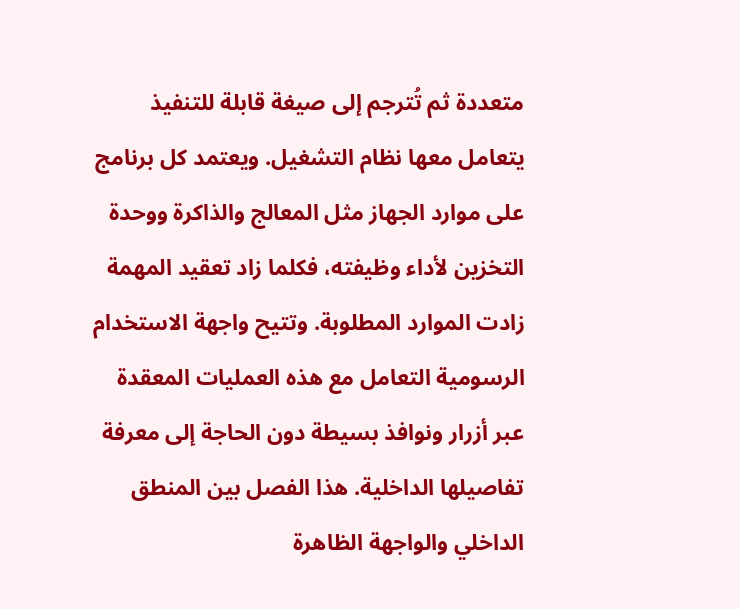متعددة ثم تُترجم إلى صيغة قابلة للتنفيذ يتعامل معها نظام التشغيل. ويعتمد كل برنامج على موارد الجهاز مثل المعالج والذاكرة ووحدة التخزين لأداء وظيفته، فكلما زاد تعقيد المهمة زادت الموارد المطلوبة. وتتيح واجهة الاستخدام الرسومية التعامل مع هذه العمليات المعقدة عبر أزرار ونوافذ بسيطة دون الحاجة إلى معرفة تفاصيلها الداخلية. هذا الفصل بين المنطق الداخلي والواجهة الظاهرة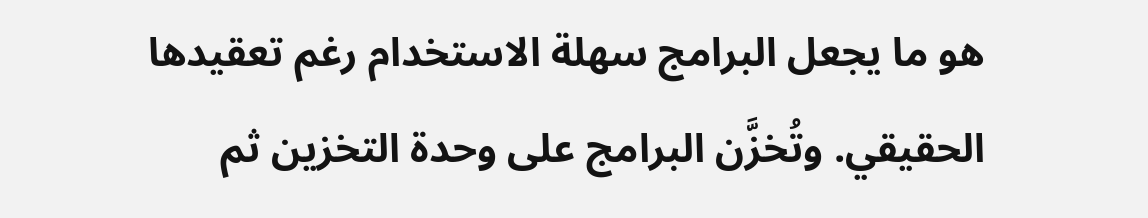هو ما يجعل البرامج سهلة الاستخدام رغم تعقيدها الحقيقي. وتُخزَّن البرامج على وحدة التخزين ثم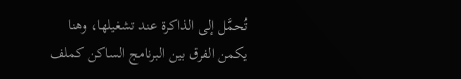تُحمَّل إلى الذاكرة عند تشغيلها، وهنا يكمن الفرق بين البرنامج الساكن كملف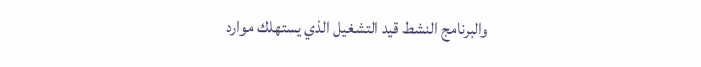والبرنامج النشط قيد التشغيل الذي يستهلك موارد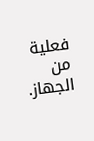فعلية من الجهاز.